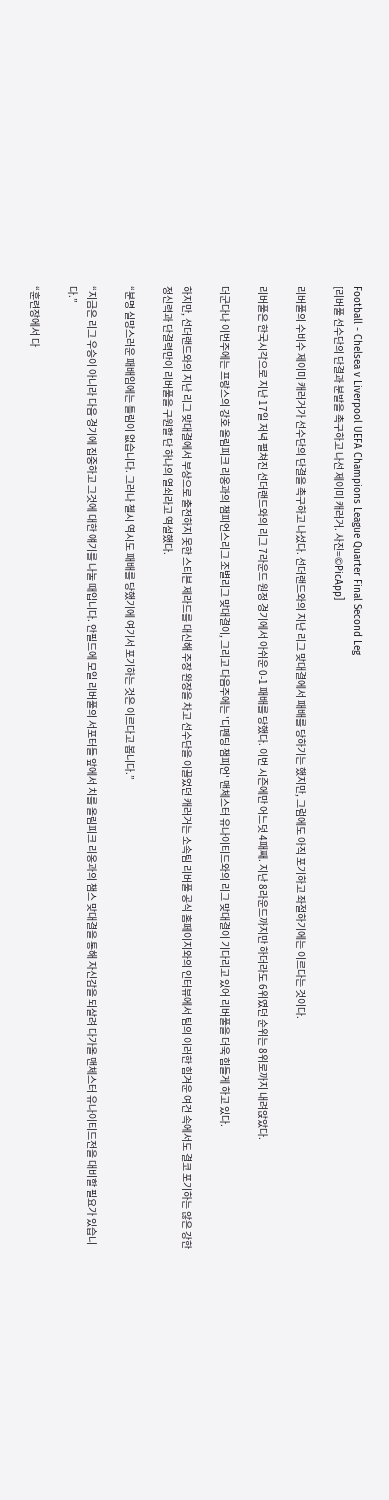Football - Chelsea v Liverpool UEFA Champions League Quarter Final Second Leg
[리버풀 선수단의 단결과 분발을 촉구하고 나선 제이미 캐러거. 사진=©PicApp]

리버풀의 수비수 제이미 캐러거가 선수단의 단결을 촉구하고 나섰다. 선더랜드와의 지난 리그 맞대결에서 패배를 당하기는 했지만, 그럼에도 아직 포기하고 좌절하기에는 이르다는 것이다.

리버풀은 한국시각으로 지난 17일 저녁 펼쳐진 선더랜드와의 리그 7라운드 원정 경기에서 아쉬운 0-1 패배를 당했다. 이번 시즌에만 어느덧 4패째. 지난 8라운드까지만 하더라도 6위였던 순위는 8위로까지 내려앉았다.

더군다나 이번주에는 프랑스의 강호 올림피크 리옹과의 챔피언스리그 조별리그 맞대결이, 그리고 다음주에는 '디펜딩 챔피언' 맨체스터 유나이티드와의 리그 맞대결이 기다리고 있어 리버풀을 더욱 힘들게 하고 있다.

하지만, 선더랜드와의 지난 리그 맞대결에서 부상으로 출전하지 못한 스티븐 제라드를 대신해 주장 완장을 차고 선수단을 이끌었던 캐러거는 소속팀 리버풀 공식 홈페이지와의 인터뷰에서 팀의 이러한 힘겨운 여건 속에서도 결코 포기하는 않은 강한 정신력과 단결력만이 리버풀을 구원할 단 하나의 열쇠라고 역설했다.

“분명 실망스러운 패배임에는 틀림이 없습니다. 그러나 첼시 역시도 패배를 당했기에 여기서 포기하는 것은 이르다고 봅니다.”

“지금은 리그 우승이 아니라 다음 경기에 집중하고 그것에 대한 얘기를 나눌 때입니다. 안필드에 모일 리버풀의 서포터들 앞에서 치를 올림피크 리옹과의 챔스 맞대결을 통해 자신감을 되살려 다가올 맨체스터 유나이티드전을 대비할 필요가 있습니다.”

“훈련장에서 다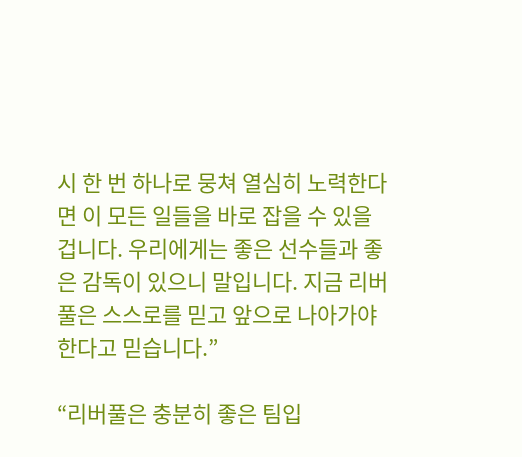시 한 번 하나로 뭉쳐 열심히 노력한다면 이 모든 일들을 바로 잡을 수 있을 겁니다. 우리에게는 좋은 선수들과 좋은 감독이 있으니 말입니다. 지금 리버풀은 스스로를 믿고 앞으로 나아가야한다고 믿습니다.”

“리버풀은 충분히 좋은 팀입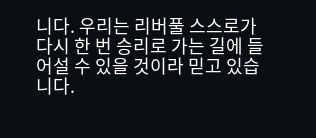니다. 우리는 리버풀 스스로가 다시 한 번 승리로 가는 길에 들어설 수 있을 것이라 믿고 있습니다.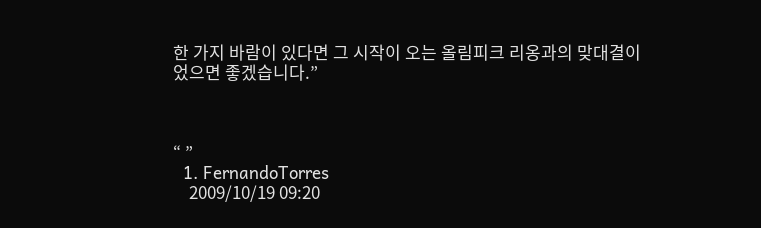한 가지 바람이 있다면 그 시작이 오는 올림피크 리옹과의 맞대결이었으면 좋겠습니다.”



“ ”
  1. FernandoTorres
    2009/10/19 09:20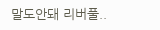말도안돼 리버풀..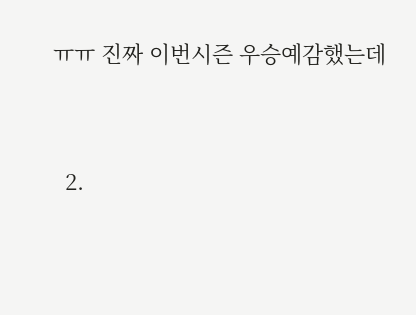ㅠㅠ 진짜 이번시즌 우승예감했는데


  2.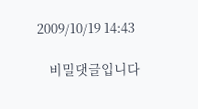2009/10/19 14:43

    비밀댓글입니다